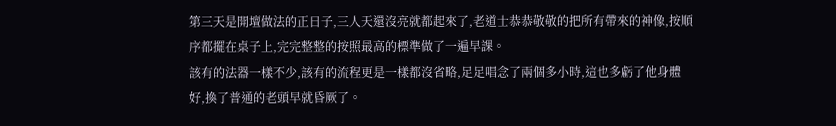第三天是開壇做法的正日子,三人天還沒亮就都起來了,老道士恭恭敬敬的把所有帶來的神像,按順序都擺在桌子上,完完整整的按照最高的標準做了一遍早課。
該有的法器一樣不少,該有的流程更是一樣都沒省略,足足唱念了兩個多小時,這也多虧了他身體好,換了普通的老頭早就昏厥了。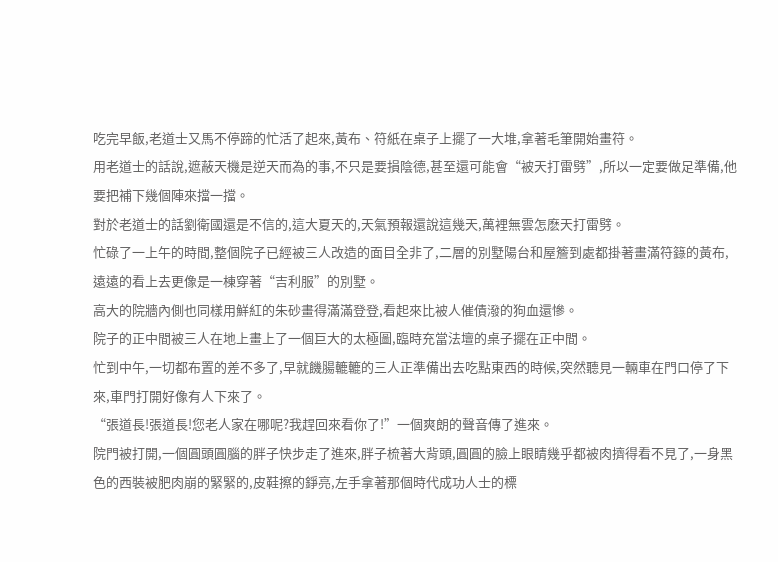吃完早飯,老道士又馬不停蹄的忙活了起來,黃布、符紙在桌子上擺了一大堆,拿著毛筆開始畫符。
用老道士的話說,遮蔽天機是逆天而為的事,不只是要損陰德,甚至還可能會“被天打雷劈”,所以一定要做足準備,他要把補下幾個陣來擋一擋。
對於老道士的話劉衛國還是不信的,這大夏天的,天氣預報還說這幾天,萬裡無雲怎麽天打雷劈。
忙碌了一上午的時間,整個院子已經被三人改造的面目全非了,二層的別墅陽台和屋簷到處都掛著畫滿符籙的黃布,遠遠的看上去更像是一棟穿著“吉利服”的別墅。
高大的院牆內側也同樣用鮮紅的朱砂畫得滿滿登登,看起來比被人催債潑的狗血還慘。
院子的正中間被三人在地上畫上了一個巨大的太極圖,臨時充當法壇的桌子擺在正中間。
忙到中午,一切都布置的差不多了,早就饑腸轆轆的三人正準備出去吃點東西的時候,突然聽見一輛車在門口停了下來,車門打開好像有人下來了。
“張道長!張道長!您老人家在哪呢?我趕回來看你了!”一個爽朗的聲音傳了進來。
院門被打開,一個圓頭圓腦的胖子快步走了進來,胖子梳著大背頭,圓圓的臉上眼睛幾乎都被肉擠得看不見了,一身黑色的西裝被肥肉崩的緊緊的,皮鞋擦的錚亮,左手拿著那個時代成功人士的標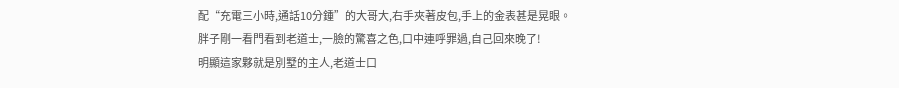配“充電三小時,通話10分鍾”的大哥大,右手夾著皮包,手上的金表甚是晃眼。
胖子剛一看門看到老道士,一臉的驚喜之色,口中連呼罪過,自己回來晚了!
明顯這家夥就是別墅的主人,老道士口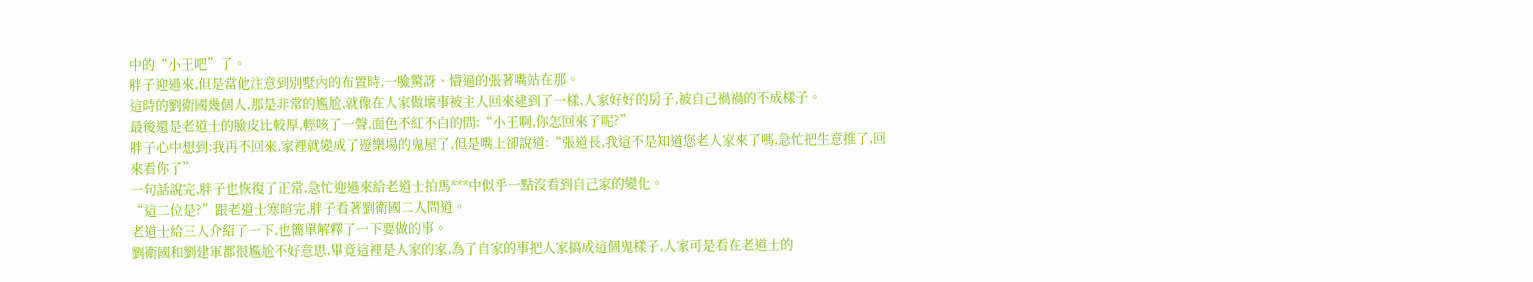中的“小王吧”了。
胖子迎過來,但是當他注意到別墅內的布置時,一臉驚訝、懵逼的張著嘴站在那。
這時的劉衛國幾個人,那是非常的尷尬,就像在人家做壞事被主人回來逮到了一樣,人家好好的房子,被自己禍禍的不成樣子。
最後還是老道士的臉皮比較厚,輕咳了一聲,面色不紅不白的問:“小王啊,你怎回來了呢?”
胖子心中想到:我再不回來,家裡就變成了遊樂場的鬼屋了,但是嘴上卻說道:“張道長,我這不是知道您老人家來了嗎,急忙把生意推了,回來看你了”
一句話說完,胖子也恢復了正常,急忙迎過來給老道士拍馬***中似乎一點沒看到自己家的變化。
“這二位是?”跟老道士寒暄完,胖子看著劉衛國二人問道。
老道士給三人介紹了一下,也簡單解釋了一下要做的事。
劉衛國和劉建軍都很尷尬不好意思,畢竟這裡是人家的家,為了自家的事把人家搞成這個鬼樣子,人家可是看在老道士的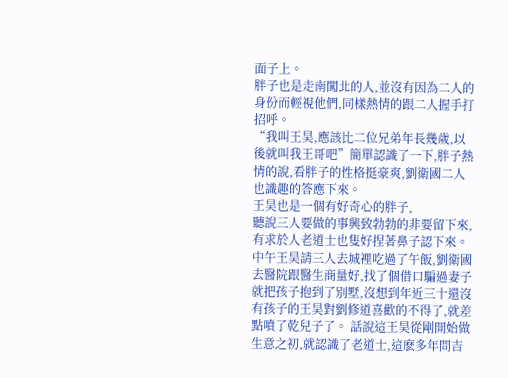面子上。
胖子也是走南闖北的人,並沒有因為二人的身份而輕視他們,同樣熱情的跟二人握手打招呼。
“我叫王昊,應該比二位兄弟年長幾歲,以後就叫我王哥吧”簡單認識了一下,胖子熱情的說,看胖子的性格挺豪爽,劉衛國二人也識趣的答應下來。
王昊也是一個有好奇心的胖子,
聽說三人要做的事興致勃勃的非要留下來,有求於人老道士也隻好捏著鼻子認下來。中午王昊請三人去城裡吃過了午飯,劉衛國去醫院跟醫生商量好,找了個借口騙過妻子就把孩子抱到了別墅,沒想到年近三十還沒有孩子的王昊對劉修道喜歡的不得了,就差點噴了乾兒子了。 話說這王昊從剛開始做生意之初,就認識了老道士,這麽多年問吉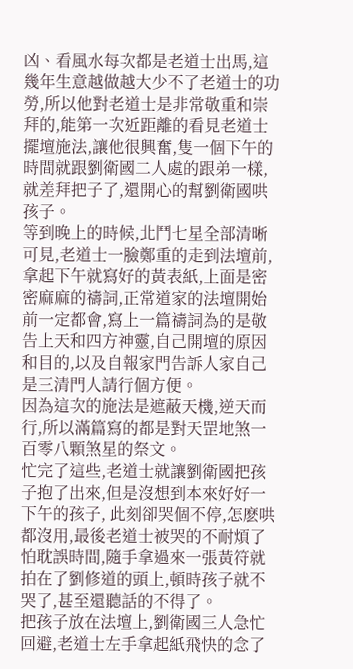凶、看風水每次都是老道士出馬,這幾年生意越做越大少不了老道士的功勞,所以他對老道士是非常敬重和崇拜的,能第一次近距離的看見老道士擺壇施法,讓他很興奮,隻一個下午的時間就跟劉衛國二人處的跟弟一樣,就差拜把子了,還開心的幫劉衛國哄孩子。
等到晚上的時候,北鬥七星全部清晰可見,老道士一臉鄭重的走到法壇前,拿起下午就寫好的黃表紙,上面是密密麻麻的禱詞,正常道家的法壇開始前一定都會,寫上一篇禱詞為的是敬告上天和四方神靈,自己開壇的原因和目的,以及自報家門告訴人家自己是三清門人請行個方便。
因為這次的施法是遮蔽天機,逆天而行,所以滿篇寫的都是對天罡地煞一百零八顆煞星的祭文。
忙完了這些,老道士就讓劉衛國把孩子抱了出來,但是沒想到本來好好一下午的孩子, 此刻卻哭個不停,怎麽哄都沒用,最後老道士被哭的不耐煩了怕耽誤時間,隨手拿過來一張黃符就拍在了劉修道的頭上,頓時孩子就不哭了,甚至還聽話的不得了。
把孩子放在法壇上,劉衛國三人急忙回避,老道士左手拿起紙飛快的念了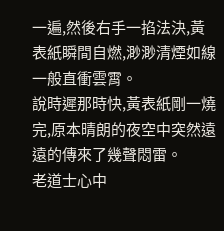一遍,然後右手一掐法決,黃表紙瞬間自燃,渺渺清煙如線一般直衝雲霄。
說時遲那時快,黃表紙剛一燒完,原本晴朗的夜空中突然遠遠的傳來了幾聲悶雷。
老道士心中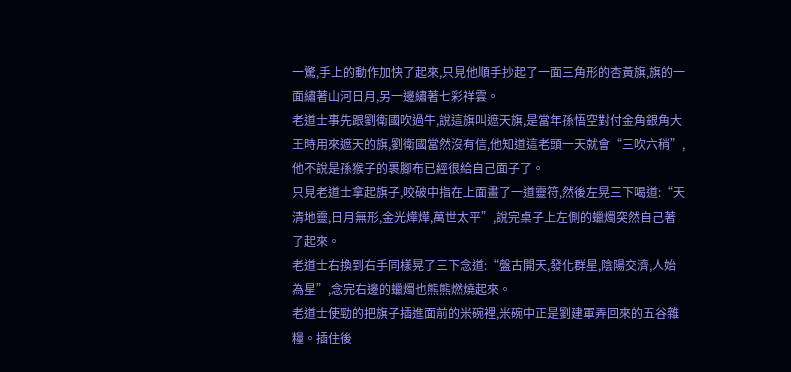一驚,手上的動作加快了起來,只見他順手抄起了一面三角形的杏黃旗,旗的一面繡著山河日月,另一邊繡著七彩祥雲。
老道士事先跟劉衛國吹過牛,說這旗叫遮天旗,是當年孫悟空對付金角銀角大王時用來遮天的旗,劉衛國當然沒有信,他知道這老頭一天就會“三吹六稍”,他不說是孫猴子的裹腳布已經很給自己面子了。
只見老道士拿起旗子,咬破中指在上面畫了一道靈符,然後左晃三下喝道:“天清地靈,日月無形,金光燁燁,萬世太平”,說完桌子上左側的蠟燭突然自己著了起來。
老道士右換到右手同樣晃了三下念道:“盤古開天,發化群星,陰陽交濟,人始為星”,念完右邊的蠟燭也熊熊燃燒起來。
老道士使勁的把旗子插進面前的米碗裡,米碗中正是劉建軍弄回來的五谷雜糧。插住後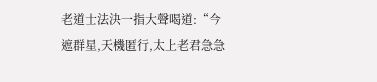老道士法決一指大聲喝道:“今遮群星,天機匿行,太上老君急急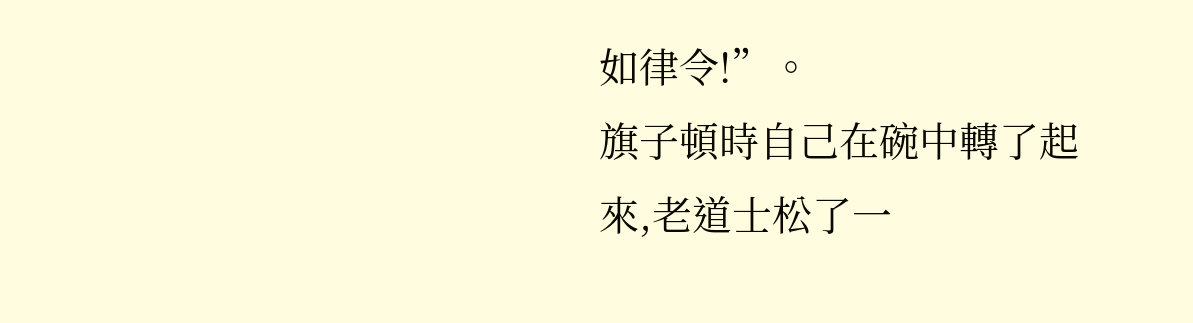如律令!”。
旗子頓時自己在碗中轉了起來,老道士松了一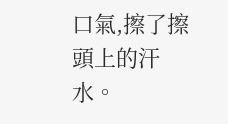口氣,擦了擦頭上的汗水。